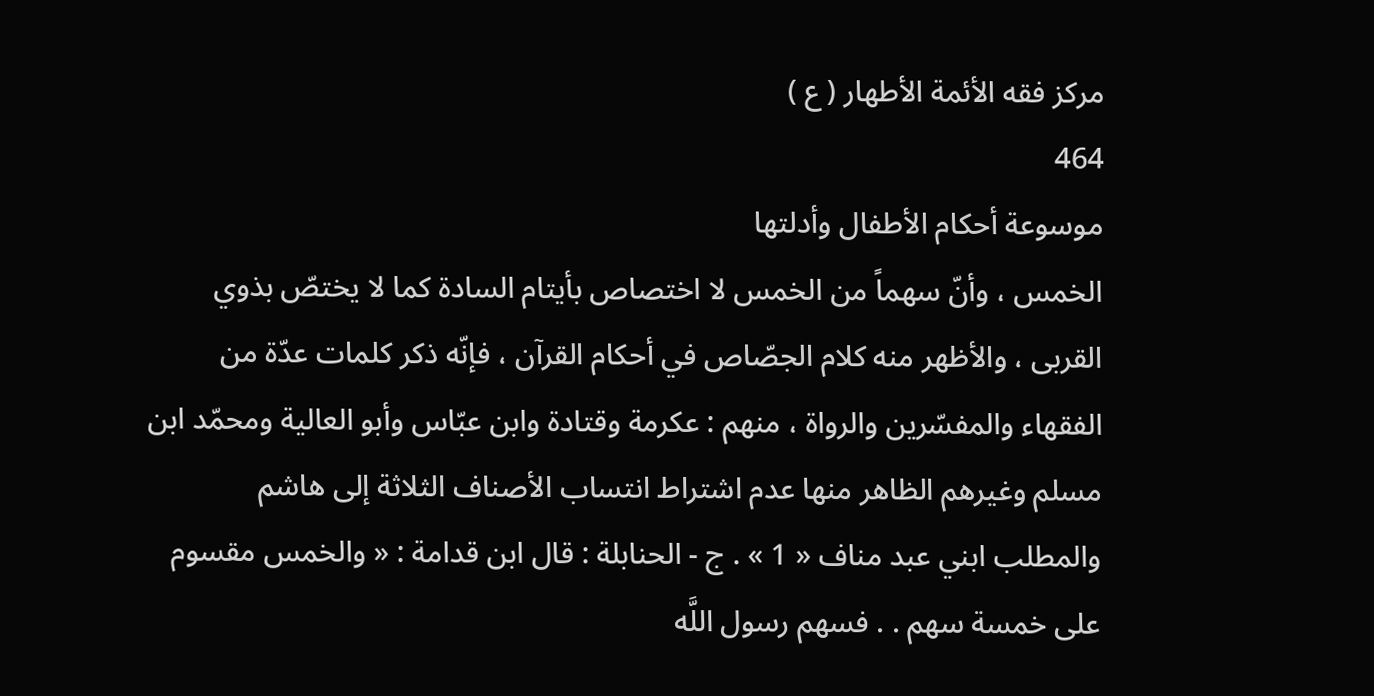مركز فقه الأئمة الأطهار ( ع )
464
موسوعة أحكام الأطفال وأدلتها
الخمس ، وأنّ سهماً من الخمس لا اختصاص بأيتام السادة كما لا يختصّ بذوي القربى ، والأظهر منه كلام الجصّاص في أحكام القرآن ، فإنّه ذكر كلمات عدّة من الفقهاء والمفسّرين والرواة ، منهم : عكرمة وقتادة وابن عبّاس وأبو العالية ومحمّد ابن مسلم وغيرهم الظاهر منها عدم اشتراط انتساب الأصناف الثلاثة إلى هاشم والمطلب ابني عبد مناف « 1 » . ج - الحنابلة : قال ابن قدامة : « والخمس مقسوم على خمسة سهم . . فسهم رسول اللَّه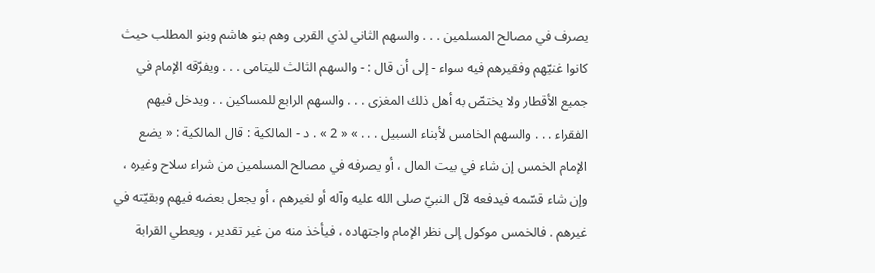يصرف في مصالح المسلمين . . . والسهم الثاني لذي القربى وهم بنو هاشم وبنو المطلب حيث كانوا غنيّهم وفقيرهم فيه سواء - إلى أن قال : - والسهم الثالث لليتامى . . . ويفرّقه الإمام في جميع الأقطار ولا يختصّ به أهل ذلك المغزى . . . والسهم الرابع للمساكين . . ويدخل فيهم الفقراء . . . والسهم الخامس لأبناء السبيل . . . » « 2 » . د - المالكية : قال المالكية : « يضع الإمام الخمس إن شاء في بيت المال ، أو يصرفه في مصالح المسلمين من شراء سلاح وغيره ، وإن شاء قسّمه فيدفعه لآل النبيّ صلى الله عليه وآله أو لغيرهم ، أو يجعل بعضه فيهم وبقيّته في غيرهم . فالخمس موكول إلى نظر الإمام واجتهاده ، فيأخذ منه من غير تقدير ، ويعطي القرابة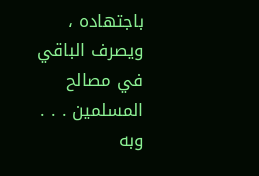باجتهاده ، ويصرف الباقي في مصالح المسلمين . . . وبه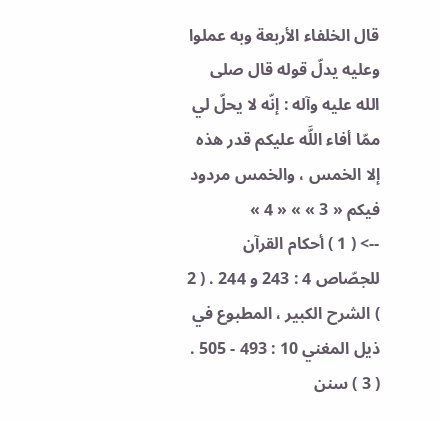قال الخلفاء الأربعة وبه عملوا وعليه يدلّ قوله قال صلى الله عليه وآله : إنّه لا يحلّ لي ممّا أفاء اللَّه عليكم قدر هذه إلا الخمس ، والخمس مردود فيكم « 3 » » « 4 »
--> ( 1 ) أحكام القرآن للجصّاص 4 : 243 و 244 . ( 2 ) الشرح الكبير ، المطبوع في ذيل المغني 10 : 493 - 505 . ( 3 ) سنن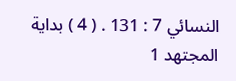النسائي 7 : 131 . ( 4 ) بداية المجتهد 1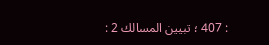: 407 ؛ تبيين المسالك 2 :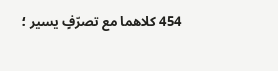454 كلاهما مع تصرّفٍ يسير ؛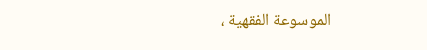الموسوعة الفقهية ،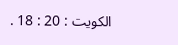الكويت : 20 : 18 .